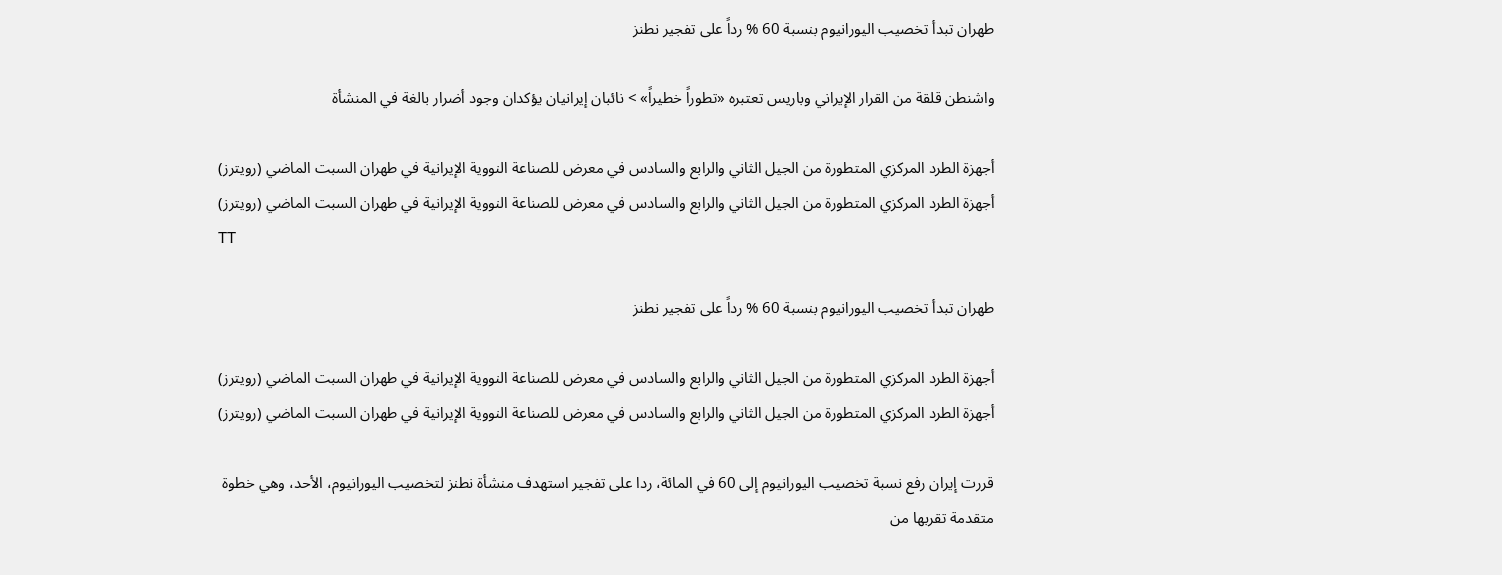طهران تبدأ تخصيب اليورانيوم بنسبة 60 % رداً على تفجير نطنز

واشنطن قلقة من القرار الإيراني وباريس تعتبره «تطوراً خطيراً» > نائبان إيرانيان يؤكدان وجود أضرار بالغة في المنشأة

أجهزة الطرد المركزي المتطورة من الجيل الثاني والرابع والسادس في معرض للصناعة النووية الإيرانية في طهران السبت الماضي (رويترز)
أجهزة الطرد المركزي المتطورة من الجيل الثاني والرابع والسادس في معرض للصناعة النووية الإيرانية في طهران السبت الماضي (رويترز)
TT

طهران تبدأ تخصيب اليورانيوم بنسبة 60 % رداً على تفجير نطنز

أجهزة الطرد المركزي المتطورة من الجيل الثاني والرابع والسادس في معرض للصناعة النووية الإيرانية في طهران السبت الماضي (رويترز)
أجهزة الطرد المركزي المتطورة من الجيل الثاني والرابع والسادس في معرض للصناعة النووية الإيرانية في طهران السبت الماضي (رويترز)

قررت إيران رفع نسبة تخصيب اليورانيوم إلى 60 في المائة، ردا على تفجير استهدف منشأة نطنز لتخصيب اليورانيوم، الأحد، وهي خطوة متقدمة تقربها من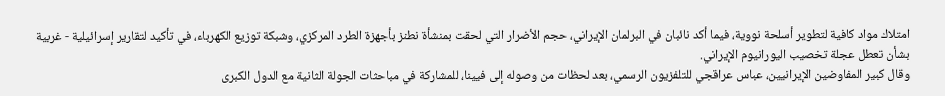امتلاك مواد كافية لتطوير أسلحة نووية، فيما أكد نائبان في البرلمان الإيراني، حجم الأضرار التي لحقت بمنشأة نطنز بأجهزة الطرد المركزي، وشبكة توزيع الكهرباء، في تأكيد لتقارير إسرائيلية - غربية بشأن تعطل عجلة تخصيب اليورانيوم الإيراني.
وقال كبير المفاوضين الإيرانيين، عباس عراقجي للتلفزيون الرسمي، بعد لحظات من وصوله إلى فيينا، للمشاركة في مباحثات الجولة الثانية مع الدول الكبرى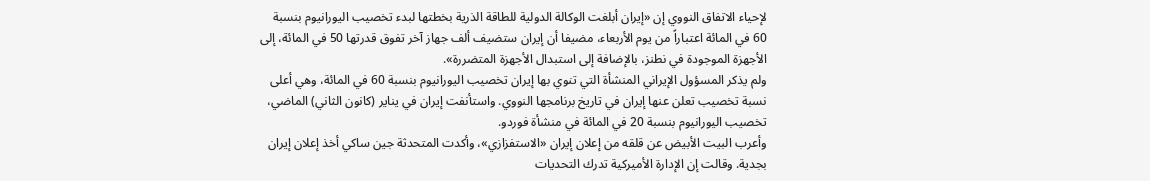لإحياء الاتفاق النووي إن «إيران أبلغت الوكالة الدولية للطاقة الذرية بخطتها لبدء تخصيب اليورانيوم بنسبة 60 في المائة اعتباراً من يوم الأربعاء، مضيفا أن إيران ستضيف ألف جهاز آخر تفوق قدرتها 50 في المائة، إلى الأجهزة الموجودة في نطنز، بالإضافة إلى استبدال الأجهزة المتضررة».
ولم يذكر المسؤول الإيراني المنشأة التي تنوي بها إيران تخصيب اليورانيوم بنسبة 60 في المائة، وهي أعلى نسبة تخصيب تعلن عنها إيران في تاريخ برنامجها النووي. واستأنفت إيران في يناير (كانون الثاني) الماضي، تخصيب اليورانيوم بنسبة 20 في المائة في منشأة فوردو.
وأعرب البيت الأبيض عن قلقه من إعلان إيران «الاستفزازي»، وأكدت المتحدثة جين ساكي أخذ إعلان إيران بجدية. وقالت إن الإدارة الأميركية تدرك التحديات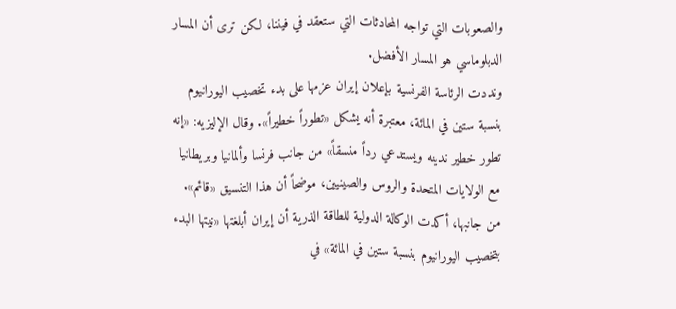والصعوبات التي تواجه المحادثات التي ستعقد في فيننا، لكن ترى أن المسار الدبلوماسي هو المسار الأفضل.
ونددت الرئاسة الفرنسية بإعلان إيران عزمها على بدء تخصيب اليورانيوم بنسبة ستين في المائة، معتبرة أنه يشكل «تطوراً خطيراً». وقال الإليزيه: «إنه تطور خطير ندينه ويستدعي رداً منسقاً» من جانب فرنسا وألمانيا وبريطانيا مع الولايات المتحدة والروس والصينيين، موضحاً أن هذا التنسيق «قائم».
من جانبها، أكدت الوكالة الدولية للطاقة الذرية أن إيران أبلغتها «نيتها البدء بتخصيب اليورانيوم بنسبة ستين في المائة» في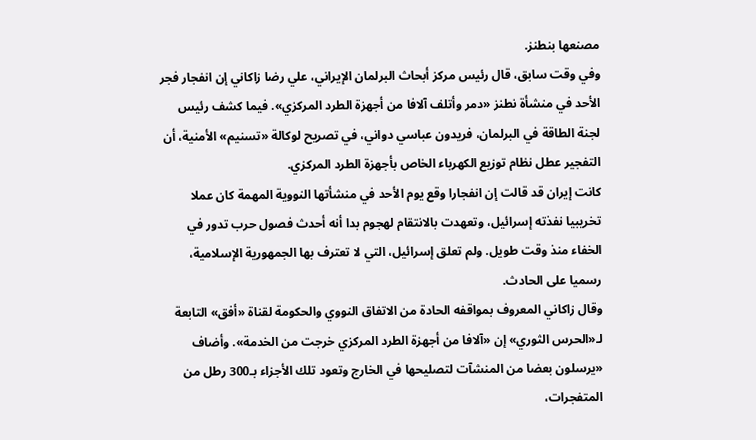مصنعها بنطنز.
وفي وقت سابق، قال رئيس مركز أبحاث البرلمان الإيراني، علي رضا زاكاني إن انفجار فجر الأحد في منشأة نطنز «دمر وأتلف آلافا من أجهزة الطرد المركزي». فيما كشف رئيس لجنة الطاقة في البرلمان، فريدون عباسي دواني، في تصريح لوكالة «تسنيم» الأمنية، أن التفجير عطل نظام توزيع الكهرباء الخاص بأجهزة الطرد المركزي.
كانت إيران قد قالت إن انفجارا وقع يوم الأحد في منشأتها النووية المهمة كان عملا تخريبيا نفذته إسرائيل، وتعهدت بالانتقام لهجوم بدا أنه أحدث فصول حرب تدور في الخفاء منذ وقت طويل. ولم تعلق إسرائيل، التي لا تعترف بها الجمهورية الإسلامية، رسميا على الحادث.
وقال زاكاني المعروف بمواقفه الحادة من الاتفاق النووي والحكومة لقناة «أفق» التابعة لـ«الحرس الثوري» إن «آلافا من أجهزة الطرد المركزي خرجت من الخدمة». وأضاف «يرسلون بعضا من المنشآت لتصليحها في الخارج وتعود تلك الأجزاء بـ300 رطل من المتفجرات،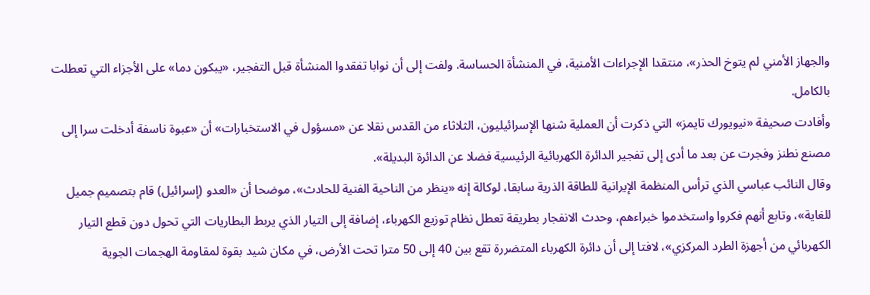والجهاز الأمني لم يتوخ الحذر»، منتقدا الإجراءات الأمنية، في المنشأة الحساسة. ولفت إلى أن نوابا تفقدوا المنشأة قبل التفجير، «يبكون دما» على الأجزاء التي تعطلت بالكامل.
وأفادت صحيفة «نيويورك تايمز» التي ذكرت أن العملية شنها الإسرائيليون، الثلاثاء من القدس نقلا عن «مسؤول في الاستخبارات» أن «عبوة ناسفة أدخلت سرا إلى مصنع نطنز وفجرت عن بعد ما أدى إلى تفجير الدائرة الكهربائية الرئيسية فضلا عن الدائرة البديلة».
وقال النائب عباسي الذي ترأس المنظمة الإيرانية للطاقة الذرية سابقا، لوكالة إنه «ينظر من الناحية الفنية للحادث»، موضحا أن «العدو (إسرائيل) قام بتصميم جميل للغاية»، وتابع أنهم فكروا واستخدموا خبراءهم، وحدث الانفجار بطريقة تعطل نظام توزيع الكهرباء، إضافة إلى التيار الذي يربط البطاريات التي تحول دون قطع التيار الكهربائي من أجهزة الطرد المركزي»، لافتا إلى أن دائرة الكهرباء المتضررة تقع بين 40 إلى 50 مترا تحت الأرض، في مكان شيد بقوة لمقاومة الهجمات الجوية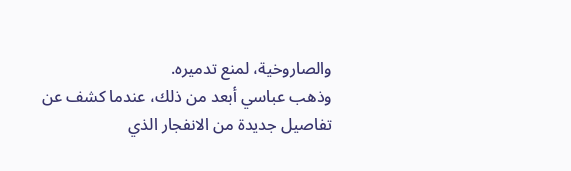والصاروخية، لمنع تدميره.
وذهب عباسي أبعد من ذلك، عندما كشف عن تفاصيل جديدة من الانفجار الذي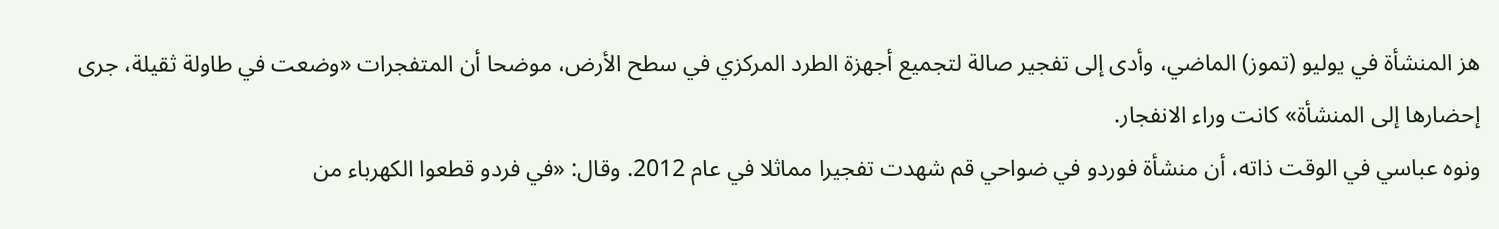هز المنشأة في يوليو (تموز) الماضي، وأدى إلى تفجير صالة لتجميع أجهزة الطرد المركزي في سطح الأرض، موضحا أن المتفجرات «وضعت في طاولة ثقيلة، جرى إحضارها إلى المنشأة» كانت وراء الانفجار.
ونوه عباسي في الوقت ذاته، أن منشأة فوردو في ضواحي قم شهدت تفجيرا مماثلا في عام 2012. وقال: «في فردو قطعوا الكهرباء من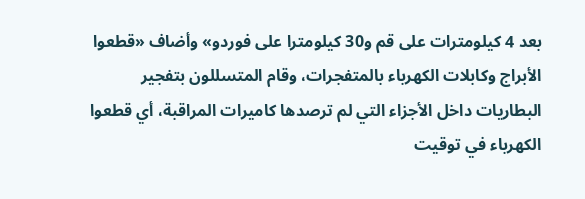بعد 4 كيلومترات على قم و30 كيلومترا على فوردو» وأضاف «قطعوا الأبراج وكابلات الكهرباء بالمتفجرات، وقام المتسللون بتفجير البطاريات داخل الأجزاء التي لم ترصدها كاميرات المراقبة، أي قطعوا الكهرباء في توقيت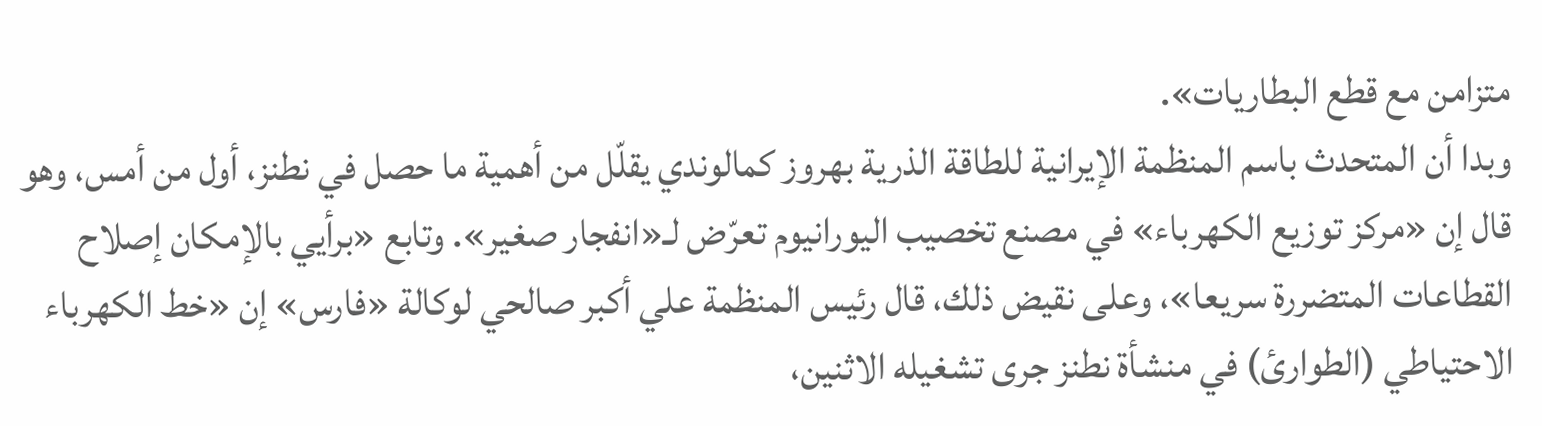متزامن مع قطع البطاريات».
وبدا أن المتحدث باسم المنظمة الإيرانية للطاقة الذرية بهروز كمالوندي يقلّل من أهمية ما حصل في نطنز، أول من أمس، وهو قال إن «مركز توزيع الكهرباء» في مصنع تخصيب اليورانيوم تعرّض لـ«انفجار صغير». وتابع «برأيي بالإمكان إصلاح القطاعات المتضررة سريعا»، وعلى نقيض ذلك، قال رئيس المنظمة علي أكبر صالحي لوكالة «فارس» إن «خط الكهرباء الاحتياطي (الطوارئ) في منشأة نطنز جرى تشغيله الاثنين،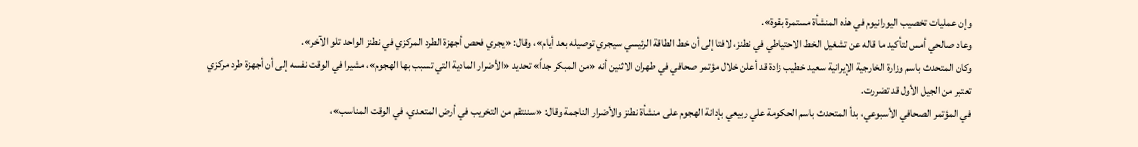وإن عمليات تخصيب اليورانيوم في هذه المنشأة مستمرة بقوة».
وعاد صالحي أمس لتأكيد ما قاله عن تشغيل الخط الاحتياطي في نطنز، لافتا إلى أن خط الطاقة الرئيسي سيجري توصيله بعد أيام»، وقال: «يجري فحص أجهزة الطرد المركزي في نطنز الواحد تلو الآخر».
وكان المتحدث باسم وزارة الخارجية الإيرانية سعيد خطيب زادة قد أعلن خلال مؤتمر صحافي في طهران الاثنين أنه «من المبكر جداً» تحديد «الأضرار المادية التي تسبب بها الهجوم»، مشيرا في الوقت نفسه إلى أن أجهزة طرد مركزي تعتبر من الجيل الأول قد تضررت.
في المؤتمر الصحافي الأسبوعي، بدأ المتحدث باسم الحكومة علي ربيعي بإدانة الهجوم على منشأة نطنز والأضرار الناجمة وقال: «سننتقم من التخريب في أرض المتعدي، في الوقت المناسب»،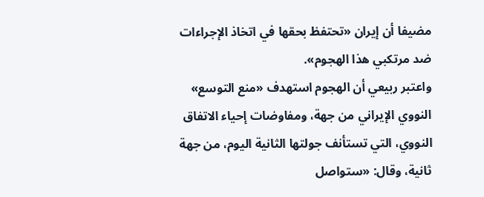مضيفا أن إيران «تحتفظ بحقها في اتخاذ الإجراءات ضد مرتكبي هذا الهجوم».
واعتبر ربيعي أن الهجوم استهدف «منع التوسع» النووي الإيراني من جهة، ومفاوضات إحياء الاتفاق النووي، التي تستأنف جولتها الثانية اليوم، من جهة ثانية، وقال: «ستواصل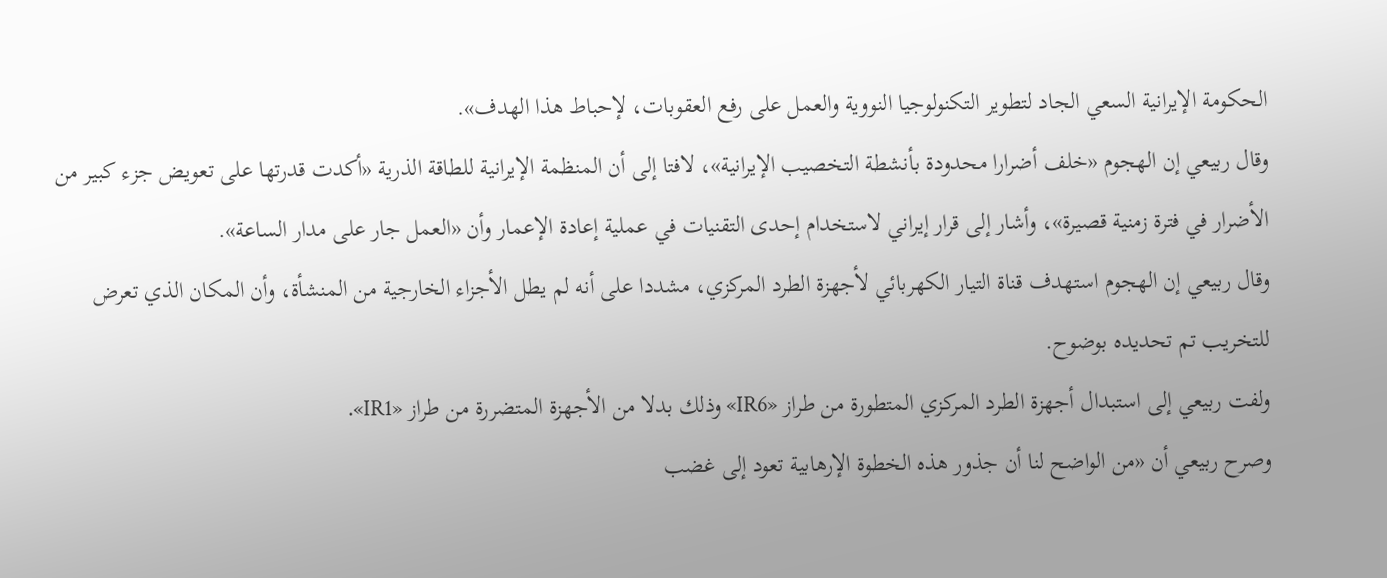الحكومة الإيرانية السعي الجاد لتطوير التكنولوجيا النووية والعمل على رفع العقوبات، لإحباط هذا الهدف».
وقال ربيعي إن الهجوم «خلف أضرارا محدودة بأنشطة التخصيب الإيرانية»، لافتا إلى أن المنظمة الإيرانية للطاقة الذرية «أكدت قدرتها على تعويض جزء كبير من الأضرار في فترة زمنية قصيرة»، وأشار إلى قرار إيراني لاستخدام إحدى التقنيات في عملية إعادة الإعمار وأن «العمل جار على مدار الساعة».
وقال ربيعي إن الهجوم استهدف قناة التيار الكهربائي لأجهزة الطرد المركزي، مشددا على أنه لم يطل الأجزاء الخارجية من المنشأة، وأن المكان الذي تعرض للتخريب تم تحديده بوضوح.
ولفت ربيعي إلى استبدال أجهزة الطرد المركزي المتطورة من طراز «IR6» وذلك بدلا من الأجهزة المتضررة من طراز «IR1».
وصرح ربيعي أن «من الواضح لنا أن جذور هذه الخطوة الإرهابية تعود إلى غضب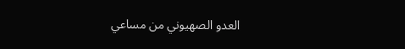العدو الصهيوني من مساعي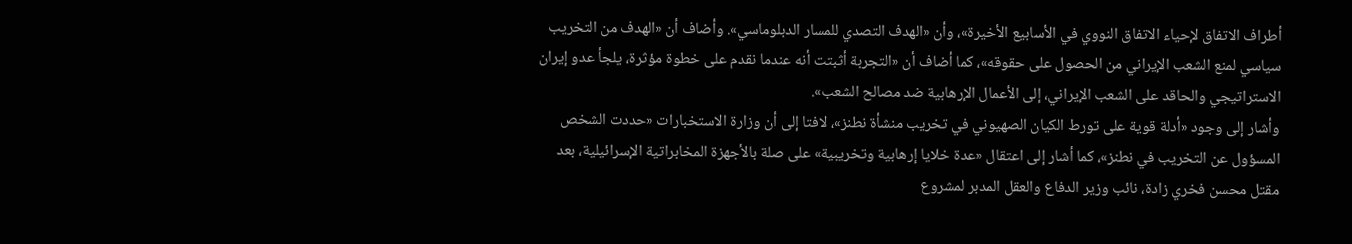أطراف الاتفاق لإحياء الاتفاق النووي في الأسابيع الأخيرة»، وأن «الهدف التصدي للمسار الدبلوماسي». وأضاف أن «الهدف من التخريب سياسي لمنع الشعب الإيراني من الحصول على حقوقه»، كما أضاف أن «التجربة أثبتت أنه عندما نقدم على خطوة مؤثرة، يلجأ عدو إيران الاستراتيجي والحاقد على الشعب الإيراني، إلى الأعمال الإرهابية ضد مصالح الشعب».
وأشار إلى وجود «أدلة قوية على تورط الكيان الصهيوني في تخريب منشأة نطنز»، لافتا إلى أن وزارة الاستخبارات «حددت الشخص المسؤول عن التخريب في نطنز»، كما أشار إلى اعتقال «عدة خلايا إرهابية وتخريبية» على صلة بالأجهزة المخابراتية الإسرائيلية، بعد مقتل محسن فخري زادة، نائب وزير الدفاع والعقل المدبر لمشروع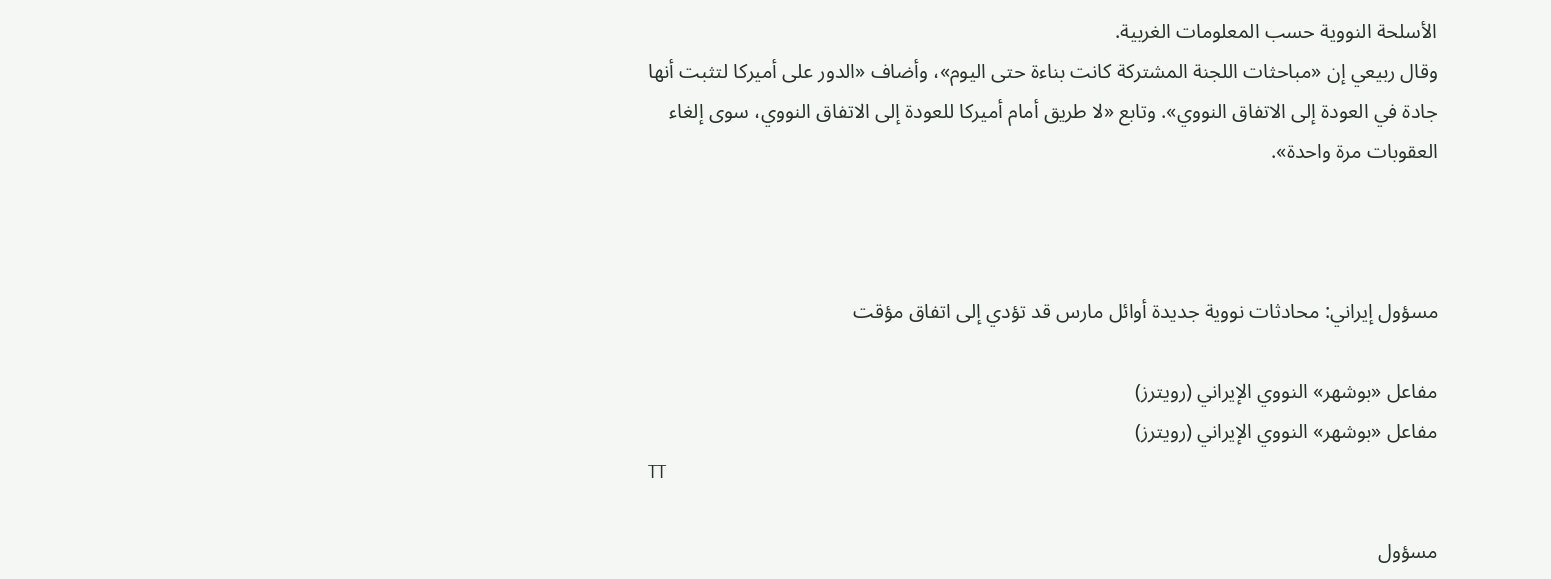الأسلحة النووية حسب المعلومات الغربية.
وقال ربيعي إن «مباحثات اللجنة المشتركة كانت بناءة حتى اليوم»، وأضاف «الدور على أميركا لتثبت أنها جادة في العودة إلى الاتفاق النووي». وتابع «لا طريق أمام أميركا للعودة إلى الاتفاق النووي، سوى إلغاء العقوبات مرة واحدة».



مسؤول إيراني: محادثات نووية جديدة أوائل مارس قد تؤدي إلى اتفاق مؤقت

مفاعل «بوشهر» النووي الإيراني (رويترز)
مفاعل «بوشهر» النووي الإيراني (رويترز)
TT

مسؤول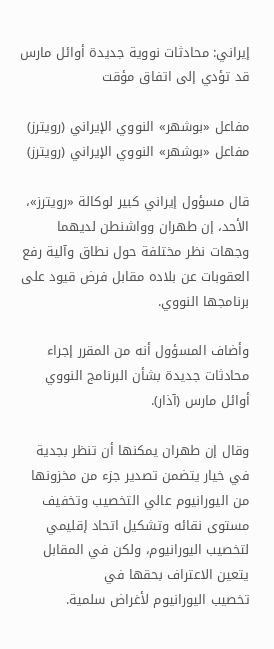إيراني: محادثات نووية جديدة أوائل مارس قد تؤدي إلى اتفاق مؤقت

مفاعل «بوشهر» النووي الإيراني (رويترز)
مفاعل «بوشهر» النووي الإيراني (رويترز)

قال مسؤول إيراني كبير لوكالة «رويترز»، الأحد، إن طهران وواشنطن لديهما وجهات نظر مختلفة حول نطاق وآلية رفع العقوبات عن بلاده مقابل فرض قيود على برنامجها النووي.

وأضاف المسؤول أنه من المقرر إجراء محادثات جديدة بشأن البرنامج النووي أوائل مارس (آذار).

وقال ‌إن طهران يمكنها أن تنظر بجدية في خيار يتضمن تصدير جزء من مخزونها من اليورانيوم عالي التخصيب وتخفيف مستوى نقائه وتشكيل اتحاد إقليمي لتخصيب اليورانيوم، ولكن في المقابل يتعين الاعتراف بحقها ‌في تخصيب ‌اليورانيوم لأغراض سلمية.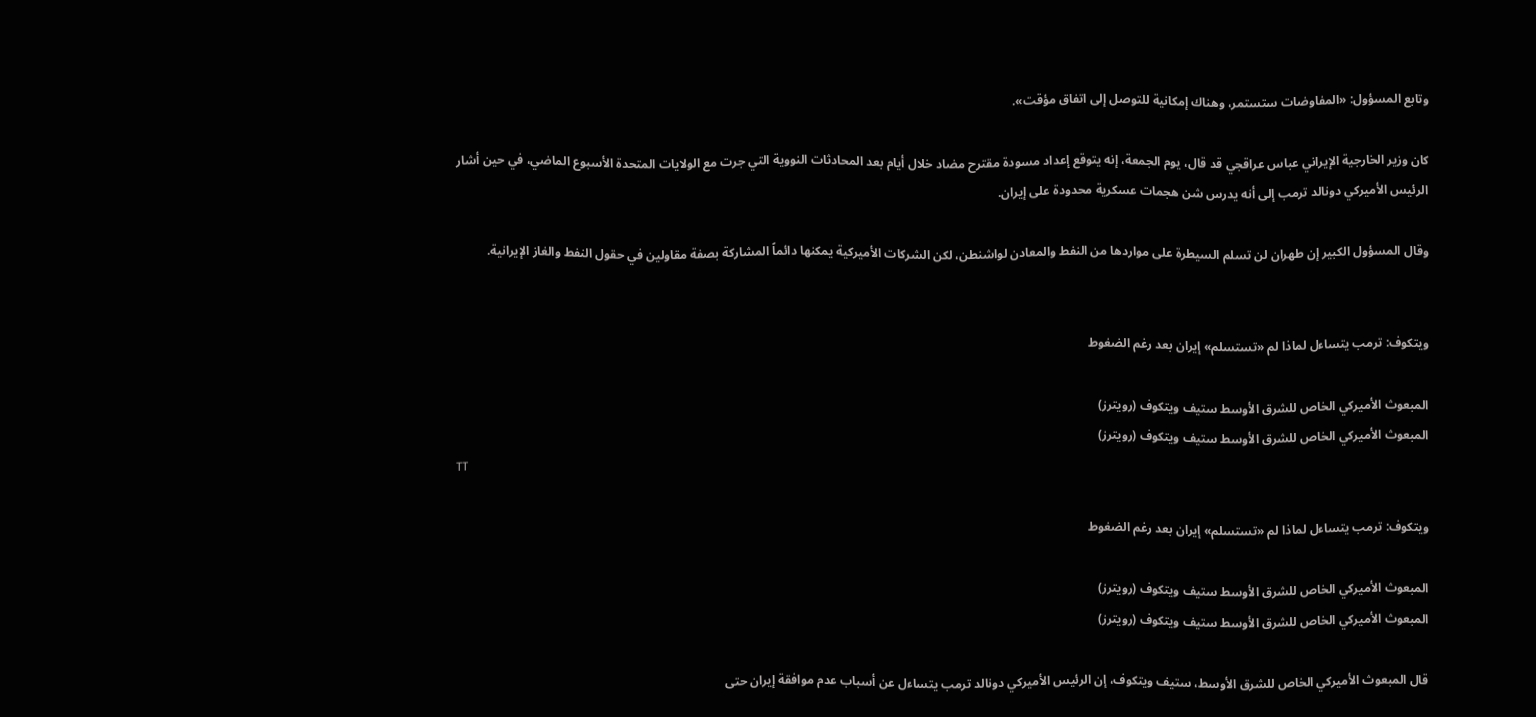وتابع المسؤول: «المفاوضات ستستمر، ‌وهناك إمكانية للتوصل إلى اتفاق مؤقت».

كان ‌وزير الخارجية الإيراني عباس عراقجي قد قال، يوم الجمعة، إنه يتوقع إعداد مسودة مقترح مضاد خلال ‌أيام بعد المحادثات النووية التي جرت مع الولايات المتحدة الأسبوع الماضي، في حين أشار الرئيس الأميركي دونالد ترمب إلى أنه يدرس شن هجمات عسكرية محدودة على إيران.

وقال المسؤول الكبير إن طهران لن تسلم السيطرة على مواردها من النفط والمعادن لواشنطن، لكن الشركات الأميركية يمكنها دائماً المشاركة بصفة مقاولين في حقول النفط والغاز الإيرانية.


ويتكوف: ترمب يتساءل لماذا لم «تستسلم» إيران بعد رغم الضغوط

المبعوث الأميركي الخاص للشرق الأوسط ستيف ويتكوف (رويترز)
المبعوث الأميركي الخاص للشرق الأوسط ستيف ويتكوف (رويترز)
TT

ويتكوف: ترمب يتساءل لماذا لم «تستسلم» إيران بعد رغم الضغوط

المبعوث الأميركي الخاص للشرق الأوسط ستيف ويتكوف (رويترز)
المبعوث الأميركي الخاص للشرق الأوسط ستيف ويتكوف (رويترز)

قال المبعوث الأميركي الخاص للشرق الأوسط، ستيف ويتكوف، إن الرئيس الأميركي دونالد ترمب يتساءل عن أسباب عدم موافقة إيران حتى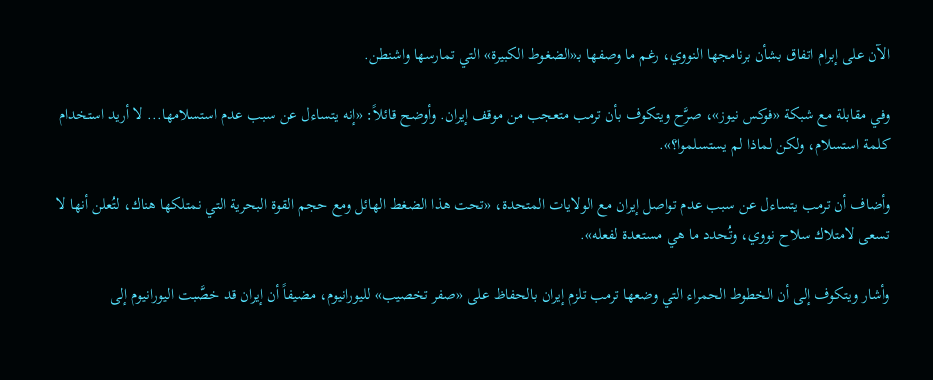الآن على إبرام اتفاق بشأن برنامجها النووي، رغم ما وصفها بـ«الضغوط الكبيرة» التي تمارسها واشنطن.

وفي مقابلة مع شبكة «فوكس نيوز»، صرَّح ويتكوف بأن ترمب متعجب من موقف إيران. وأوضح قائلاً: «إنه يتساءل عن سبب عدم استسلامها... لا أريد استخدام كلمة استسلام، ولكن لماذا لم يستسلموا؟».

وأضاف أن ترمب يتساءل عن سبب عدم تواصل إيران مع الولايات المتحدة، «تحت هذا الضغط الهائل ومع حجم القوة البحرية التي نمتلكها هناك، لتُعلن أنها لا تسعى لامتلاك سلاح نووي، وتُحدد ما هي مستعدة لفعله».

وأشار ويتكوف إلى أن الخطوط الحمراء التي وضعها ترمب تلزم إيران بالحفاظ على «صفر تخصيب» لليورانيوم، مضيفاً أن إيران قد خصَّبت اليورانيوم إلى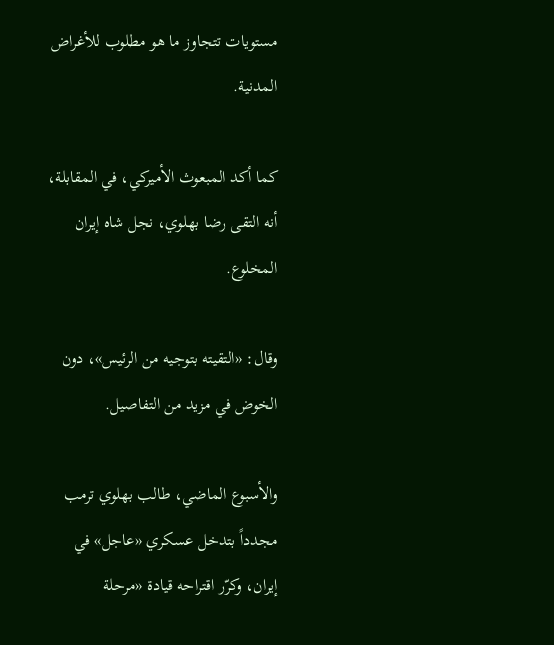مستويات تتجاوز ما هو مطلوب للأغراض المدنية.

كما أكد المبعوث الأميركي، في المقابلة، أنه التقى رضا بهلوي، نجل شاه إيران المخلوع.

وقال: «التقيته بتوجيه من الرئيس»، دون الخوض في مزيد من التفاصيل.

والأسبوع الماضي، طالب بهلوي ترمب مجدداً بتدخل عسكري «عاجل» في إيران، وكرّر اقتراحه قيادة «مرحلة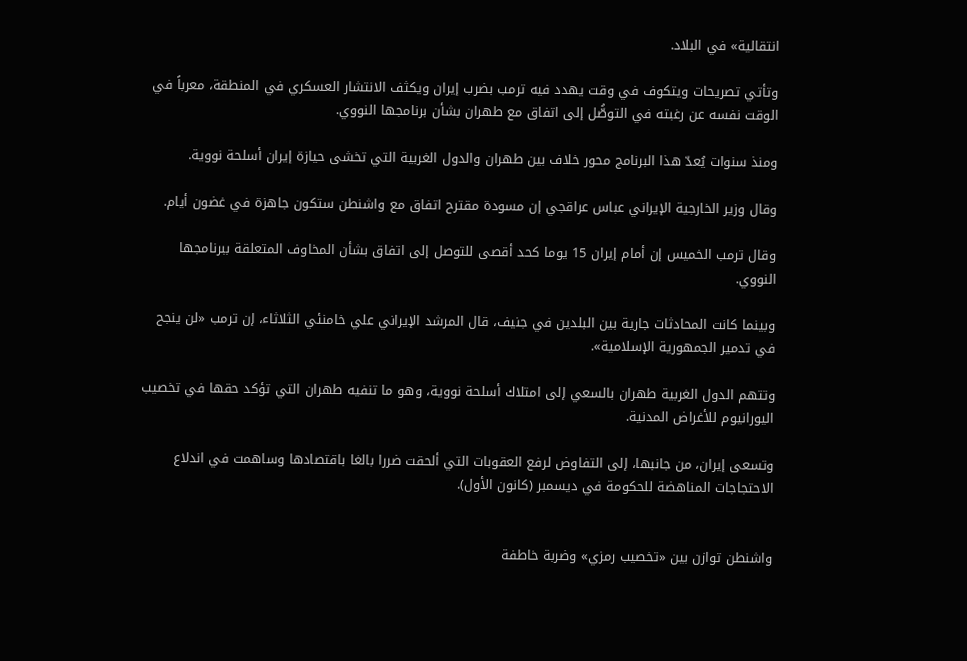انتقالية» في البلاد.

وتأتي تصريحات ويتكوف في وقت يهدد فيه ترمب بضرب إيران ويكثف الانتشار العسكري في المنطقة، معرباً في الوقت نفسه عن رغبته في التوصُّل إلى اتفاق مع طهران بشأن برنامجها النووي.

ومنذ سنوات يُعدّ هذا البرنامج محور خلاف بين طهران والدول الغربية التي تخشى حيازة إيران أسلحة نووية.

وقال وزير الخارجية الإيراني عباس عراقجي إن مسودة مقترح اتفاق مع واشنطن ستكون جاهزة في غضون أيام.

وقال ترمب الخميس إن أمام إيران 15 يوما كحد أقصى للتوصل إلى اتفاق بشأن المخاوف المتعلقة ببرنامجها النووي.

وبينما كانت المحادثات جارية بين البلدين في جنيف، قال المرشد الإيراني علي خامنئي الثلاثاء، إن ترمب «لن ينجح في تدمير الجمهورية الإسلامية».

وتتهم الدول الغربية طهران بالسعي إلى امتلاك أسلحة نووية، وهو ما تنفيه طهران التي تؤكد حقها في تخصيب اليورانيوم للأغراض المدنية.

وتسعى إيران، من جانبها، إلى التفاوض لرفع العقوبات التي ألحقت ضررا بالغا باقتصادها وساهمت في اندلاع الاحتجاجات المناهضة للحكومة في ديسمبر (كانون الأول).


واشنطن توازن بين «تخصيب رمزي» وضربة خاطفة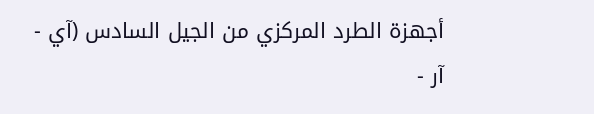أجهزة الطرد المركزي من الجيل السادس (آي - آر -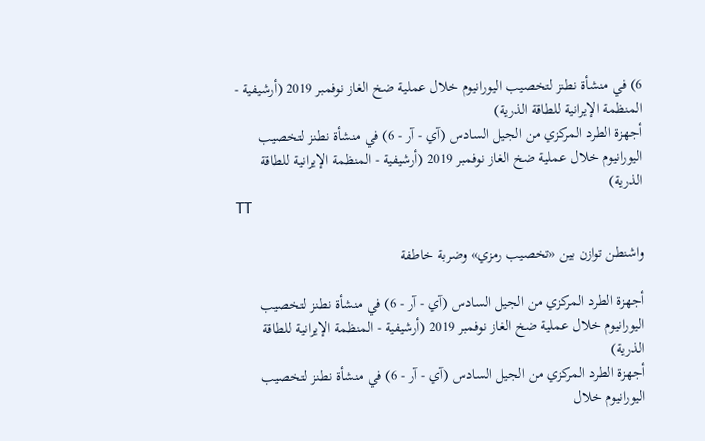6) في منشأة نطنز لتخصيب اليورانيوم خلال عملية ضخ الغاز نوفمبر 2019 (أرشيفية - المنظمة الإيرانية للطاقة الذرية)
أجهزة الطرد المركزي من الجيل السادس (آي - آر - 6) في منشأة نطنز لتخصيب اليورانيوم خلال عملية ضخ الغاز نوفمبر 2019 (أرشيفية - المنظمة الإيرانية للطاقة الذرية)
TT

واشنطن توازن بين «تخصيب رمزي» وضربة خاطفة

أجهزة الطرد المركزي من الجيل السادس (آي - آر - 6) في منشأة نطنز لتخصيب اليورانيوم خلال عملية ضخ الغاز نوفمبر 2019 (أرشيفية - المنظمة الإيرانية للطاقة الذرية)
أجهزة الطرد المركزي من الجيل السادس (آي - آر - 6) في منشأة نطنز لتخصيب اليورانيوم خلال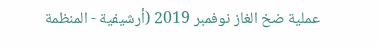عملية ضخ الغاز نوفمبر 2019 (أرشيفية - المنظمة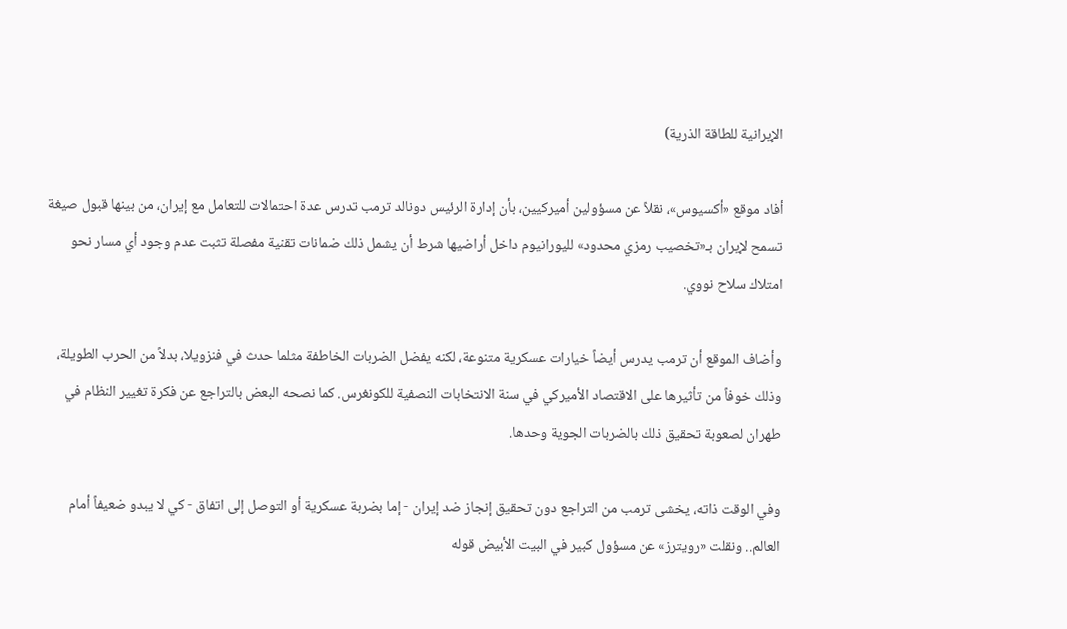الإيرانية للطاقة الذرية)

أفاد موقع «أكسيوس»، نقلاً عن مسؤولين أميركيين، بأن إدارة الرئيس دونالد ترمب تدرس عدة احتمالات للتعامل مع إيران، من بينها قبول صيغة تسمح لإيران بـ«تخصيب رمزي محدود» لليورانيوم داخل أراضيها شرط أن يشمل ذلك ضمانات تقنية مفصلة تثبت عدم وجود أي مسار نحو امتلاك سلاح نووي.

وأضاف الموقع أن ترمب يدرس أيضاً خيارات عسكرية متنوعة، لكنه يفضل الضربات الخاطفة مثلما حدث في فنزويلا، بدلاً من الحرب الطويلة، وذلك خوفاً من تأثيرها على الاقتصاد الأميركي في سنة الانتخابات النصفية للكونغرس. كما نصحه البعض بالتراجع عن فكرة تغيير النظام في طهران لصعوبة تحقيق ذلك بالضربات الجوية وحدها.

وفي الوقت ذاته، يخشى ترمب من التراجع دون تحقيق إنجاز ضد إيران - إما بضربة عسكرية أو التوصل إلى اتفاق - كي لا يبدو ضعيفاً أمام العالم.. ونقلت «رويترز» عن مسؤول كبير في البيت الأبيض قوله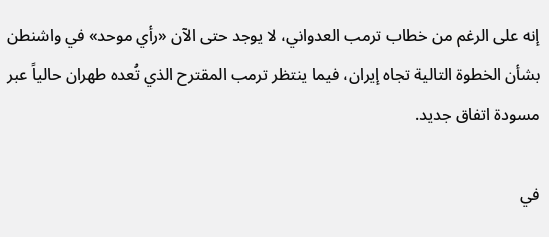إنه على الرغم من خطاب ترمب العدواني، لا يوجد حتى الآن «رأي موحد» في واشنطن بشأن الخطوة التالية تجاه إيران، فيما ينتظر ترمب المقترح الذي تُعده طهران حالياً عبر مسودة اتفاق جديد.

في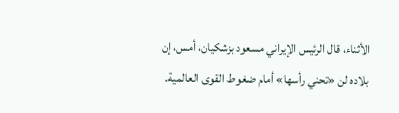الأثناء، قال الرئيس الإيراني مسعود بزشكيان، أمس، إن بلاده ‌لن «تحني رأسها» أمام ضغوط القوى العالمية.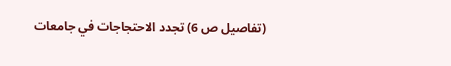(تفاصيل ص 6) تجدد الاحتجاجات في جامعات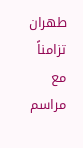طهران تزامناً مع مراسم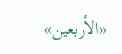«الأربعين»